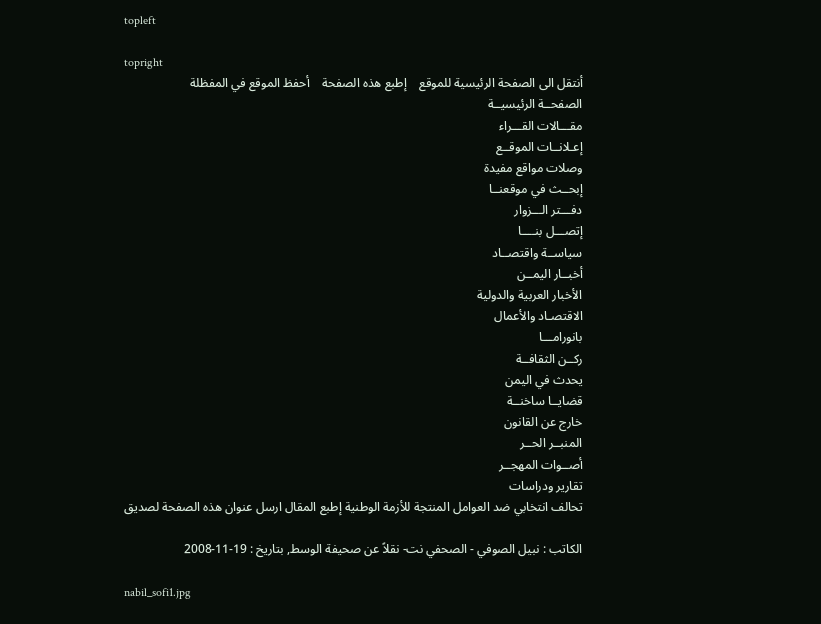topleft

topright
أنتقل الى الصفحة الرئيسية للموقع    إطبع هذه الصفحة    أحفظ الموقع في المفظلة
الصفحــة الرئيسيــة
مقـــالات القـــراء
إعـلانــات الموقــع
وصلات مواقع مفيدة
إبحــث في موقعنــا
دفـــتر الـــزوار
إتصـــل بنــــا
سياســة واقتصــاد
أخبــار اليمــن
الأخبار العربية والدولية
الاقتصـاد والأعمال
بانورامـــا
ركــن الثقافــة
يحدث في اليمن
قضايــا ساخنــة
خارج عن القانون
المنبــر الحــر
أصــوات المهجــر
تقارير ودراسات
تحالف انتخابي ضد العوامل المنتجة للأزمة الوطنية إطبع المقال ارسل عنوان هذه الصفحة لصديق

الكاتب : نبيل الصوفي - الصحفي نت- نقلاً عن صحيفة الوسط, بتاريخ : 19-11-2008

nabil_sofi1.jpg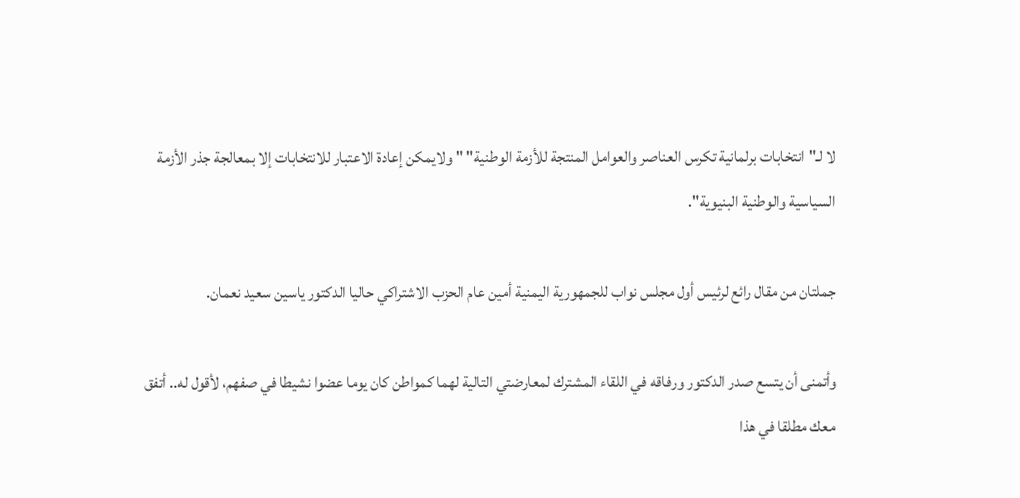لا لـ"انتخابات برلمانية تكرس العناصر والعوامل المنتجة للأزمة الوطنية" " ولايمكن إعادة الاعتبار للانتخابات إلا بمعالجة جذر الأزمة السياسية والوطنية البنيوية".

جملتان من مقال رائع لرئيس أول مجلس نواب للجمهورية اليمنية أمين عام الحزب الاشتراكي حاليا الدكتور ياسين سعيد نعمان.

وأتمنى أن يتسع صدر الدكتور ورفاقه في اللقاء المشترك لمعارضتي التالية لهما كمواطن كان يوما عضوا نشيطا في صفهم، لأقول له.. أتفق معك مطلقا في هذا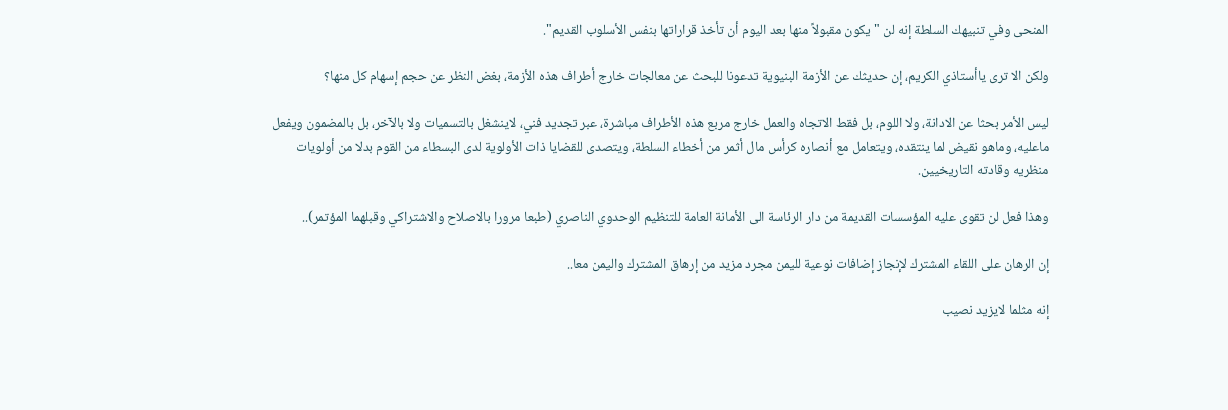المنحى وفي تنبيهك السلطة إنه لن "يكون مقبولاً منها بعد اليوم أن تأخذ قراراتها بنفس الأسلوب القديم".

ولكن الا ترى ياأستاذي الكريم، إن حديثك عن الأزمة البنيوية تدعونا للبحث عن معالجات خارج أطراف هذه الأزمة، بغض النظر عن حجم إسهام كل منها؟

ليس الأمر بحثا عن الادانة، ولا اللوم، بل فقط الاتجاه والعمل خارج مربع هذه الأطراف مباشرة، عبر تجديد فني، لاينشغل بالتسميات ولا بالآخر، بل بالمضمون ويفعل ماعليه، وماهو نقيض لما ينتقده، ويتعامل مع أنصاره كرأس مال أثمر من أخطاء السلطة، ويتصدى للقضايا ذات الأولوية لدى البسطاء من القوم بدلا من أولويات منظريه وقادته التاريخيين.

وهذا فعل لن تقوى عليه المؤسسات القديمة من دار الرئاسة الى الأمانة العامة للتنظيم الوحدوي الناصري (طبعا مرورا بالاصلاح والاشتراكي وقبلهما المؤتمر)..

إن الرهان على اللقاء المشترك لإنجاز إضافات نوعية لليمن مجرد مزيد من إرهاق المشترك واليمن معا..

إنه مثلما لايزيد نصيب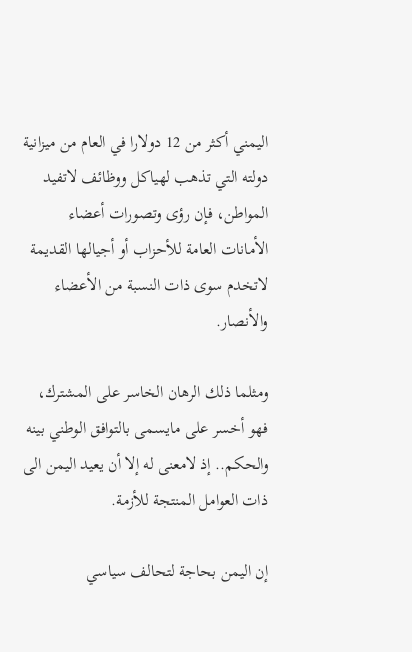اليمني أكثر من 12 دولارا في العام من ميزانية دولته التي تذهب لهياكل ووظائف لاتفيد المواطن، فإن رؤى وتصورات أعضاء الأمانات العامة للأحزاب أو أجيالها القديمة لاتخدم سوى ذات النسبة من الأعضاء والأنصار.

ومثلما ذلك الرهان الخاسر على المشترك، فهو أخسر على مايسمى بالتوافق الوطني بينه والحكم.. إذ لامعنى له إلا أن يعيد اليمن الى ذات العوامل المنتجة للأزمة.

إن اليمن بحاجة لتحالف سياسي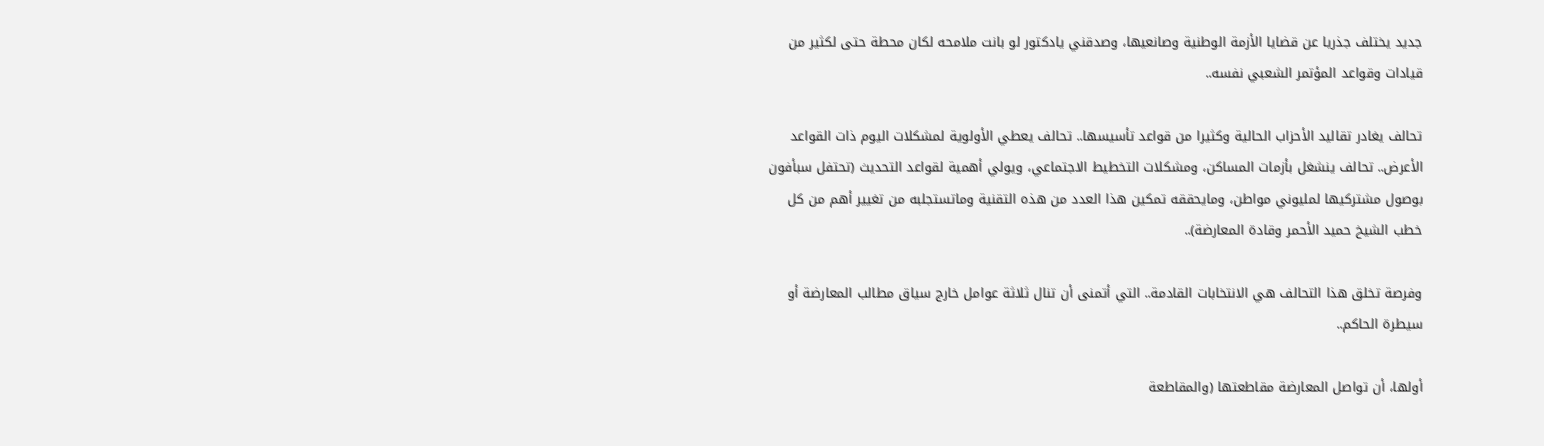جديد يختلف جذريا عن قضايا الأزمة الوطنية وصانعيها، وصدقني يادكتور لو بانت ملامحه لكان محطة حتى لكثير من قيادات وقواعد المؤتمر الشعبي نفسه..

تحالف يغادر تقاليد الأحزاب الحالية وكثيرا من قواعد تأسيسها.. تحالف يعطي الأولوية لمشكلات اليوم ذات القواعد الأعرض.. تحالف ينشغل بأزمات المساكن، ومشكلات التخطيط الاجتماعي، ويولي أهمية لقواعد التحديث (تحتفل سبأفون بوصول مشتركيها لمليوني مواطن، ومايحققه تمكين هذا العدد من هذه التقنية وماتستجلبه من تغيير أهم من كل خطب الشيخ حميد الأحمر وقادة المعارضة)..

وفرصة تخلق هذا التحالف هي الانتخابات القادمة.. التي أتمنى أن تنال ثلاثة عوامل خارج سياق مطالب المعارضة أو سيطرة الحاكم..

أولها، أن تواصل المعارضة مقاطعتها (والمقاطعة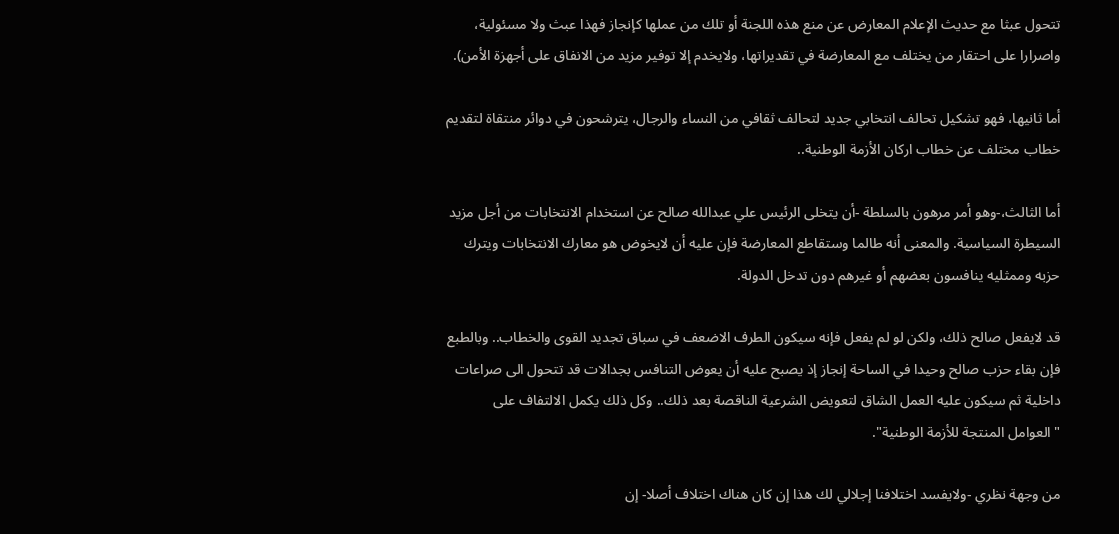تتحول عبثا مع حديث الإعلام المعارض عن منع هذه اللجنة أو تلك من عملها كإنجاز فهذا عبث ولا مسئولية، واصرارا على احتقار من يختلف مع المعارضة في تقديراتها، ولايخدم إلا توفير مزيد من الانفاق على أجهزة الأمن).

أما ثانيها، فهو تشكيل تحالف انتخابي جديد لتحالف ثقافي من النساء والرجال، يترشحون في دوائر منتقاة لتقديم خطاب مختلف عن خطاب اركان الأزمة الوطنية..

أما الثالث،-وهو أمر مرهون بالسلطة -أن يتخلى الرئيس علي عبدالله صالح عن استخدام الانتخابات من أجل مزيد السيطرة السياسية. والمعنى أنه طالما وستقاطع المعارضة فإن عليه أن لايخوض هو معارك الانتخابات ويترك حزبه وممثليه ينافسون بعضهم أو غيرهم دون تدخل الدولة.

قد لايفعل صالح ذلك، ولكن لو لم يفعل فإنه سيكون الطرف الاضعف في سباق تجديد القوى والخطاب.. وبالطبع فإن بقاء حزب صالح وحيدا في الساحة إنجاز إذ يصبح عليه أن يعوض التنافس بجدالات قد تتحول الى صراعات داخلية ثم سيكون عليه العمل الشاق لتعويض الشرعية الناقصة بعد ذلك.. وكل ذلك يكمل الالتفاف على "العوامل المنتجة للأزمة الوطنية".

من وجهة نظري -ولايفسد اختلافنا إجلالي لك هذا إن كان هناك اختلاف أصلا- إن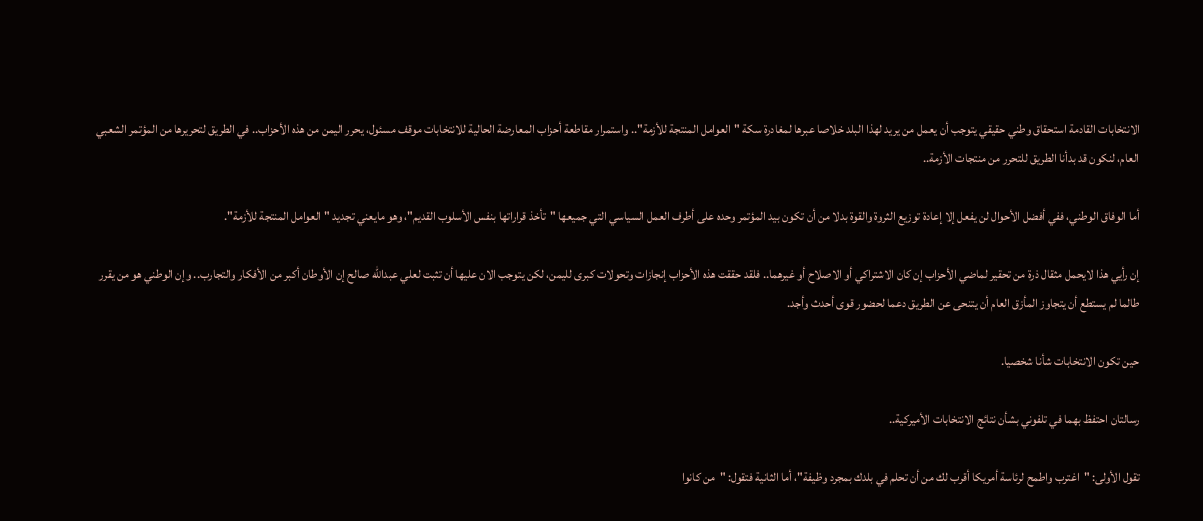الانتخابات القادمة استحقاق وطني حقيقي يتوجب أن يعمل من يريد لهذا البلد خلاصا عبرها لمغادرة سكة "العوامل المنتجة للأزمة".. واستمرار مقاطعة أحزاب المعارضة الحالية للانتخابات موقف مسئول، يحرر اليمن من هذه الأحزاب.. في الطريق لتحريرها من المؤتمر الشعبي العام، لنكون قد بدأنا الطريق للتحرر من منتجات الأزمة..

أما الوفاق الوطني، ففي أفضل الأحوال لن يفعل إلا إعادة توزيع الثروة والقوة بدلا من أن تكون بيد المؤتمر وحده على أطرف العمل السياسي التي جميعها "تأخذ قراراتها بنفس الأسلوب القديم"، وهو مايعني تجديد "العوامل المنتجة للأزمة".

إن رأيي هذا لايحمل مثقال ذرة من تحقير لماضي الأحزاب إن كان الاشتراكي أو الاصلاح أو غيرهما.. فلقد حققت هذه الأحزاب إنجازات وتحولات كبرى لليمن، لكن يتوجب الان عليها أن تثبت لعلي عبدالله صالح إن الأوطان أكبر من الأفكار والتجارب.. وإن الوطني هو من يقرر طالما لم يستطع أن يتجاوز المأزق العام أن يتنحى عن الطريق دعما لحضور قوى أحدث وأجد.

حين تكون الانتخابات شأنا شخصيا.

رسالتان احتفظ بهما في تلفوني بشأن نتائج الانتخابات الأميركية..

تقول الأولى: "اغترب واطمح لرئاسة أمريكا أقرب لك من أن تحلم في بلدك بمجرد وظيفة"، أما الثانية فتقول: "من كانوا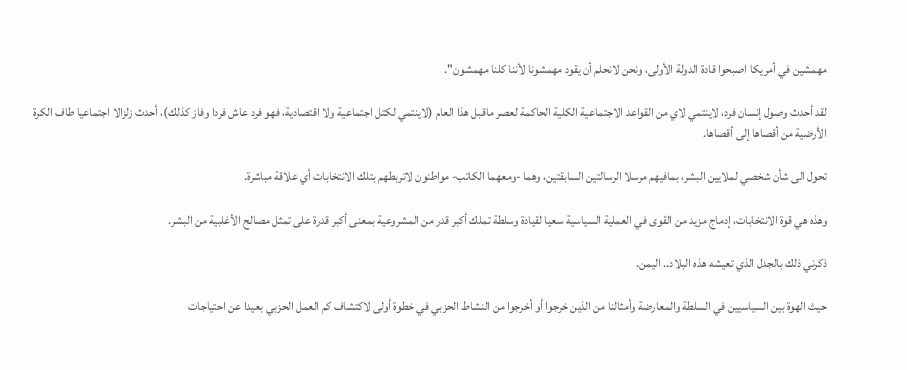مهمشين في أمريكا اصبحوا قادة الدولة الأولى، ونحن لانحلم أن يقود مهمشونا لأننا كلنا مهمشون".

لقد أحدث وصول إنسان فرد، لاينتمي لاي من القواعد الاجتماعية الكلية الحاكمة لعصر ماقبل هذا العام (لاينتمي لكتل اجتماعية ولا اقتصادية، فهو فرد عاش فردا وفاز كذلك)، أحدث زلزالا اجتماعيا طاف الكرة الأرضية من أقصاها إلى أقصاها.

تحول الى شأن شخصي لملايين البشر، بمافيهم مرسلا الرسالتين السابقتين، وهما -ومعهما الكاتب- مواطنون لاتربطهم بتلك الانتخابات أي علاقة مباشرة.

وهذه هي قوة الانتخابات، إدماج مزيد من القوى في العملية السياسية سعيا لقيادة وسلطة تملك أكبر قدر من المشروعية بمعنى أكبر قدرة على تمثل مصالح الأغلبية من البشر.

ذكرني ذلك بالجدل الذي تعيشه هذه البلاد.. اليمن.

حيث الهوة بين السياسيين في السلطة والمعارضة وأمثالنا من الذين خرجوا أو أخرجوا من النشاط الحزبي في خطوة أولى لاكتشاف كم العمل الحزبي بعيدا عن احتياجات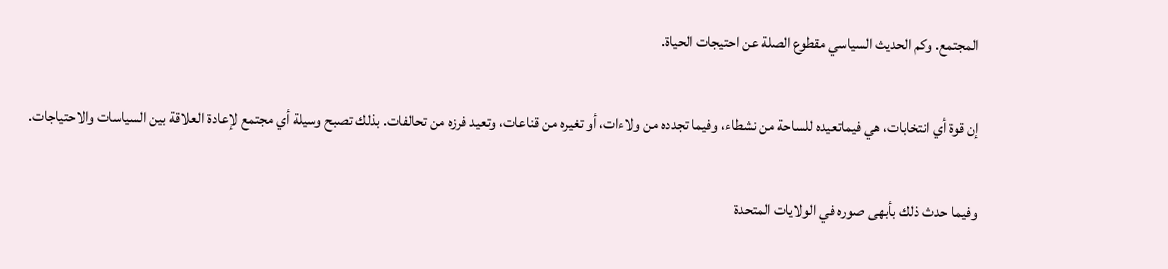المجتمع. وكم الحديث السياسي مقطوع الصلة عن احتيجات الحياة.

إن قوة أي انتخابات، هي فيماتعيده للساحة من نشطاء، وفيما تجدده من ولاءات، أو تغيره من قناعات، وتعيد فرزه من تحالفات. بذلك تصبح وسيلة أي مجتمع لإعادة العلاقة بين السياسات والاحتياجات.

وفيما حدث ذلك بأبهى صوره في الولايات المتحدة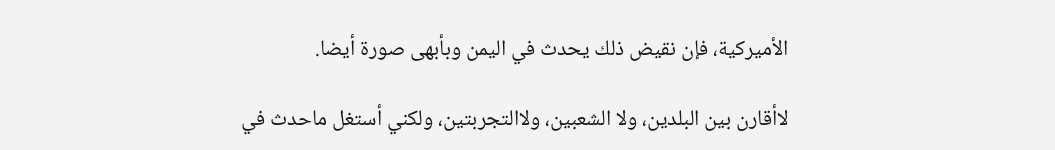الأميركية، فإن نقيض ذلك يحدث في اليمن وبأبهى صورة أيضا.

لاأقارن بين البلدين، ولا الشعبين، ولاالتجربتين، ولكني أستغل ماحدث في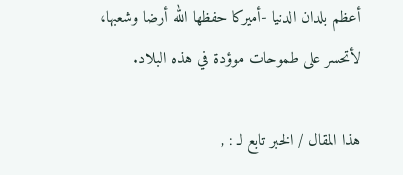أعظم بلدان الدنيا -أميركا حفظها الله أرضا وشعبها، لأتحسر على طموحات موؤدة في هذه البلاد.

هذا المقال / الخبر تابع لـ : ,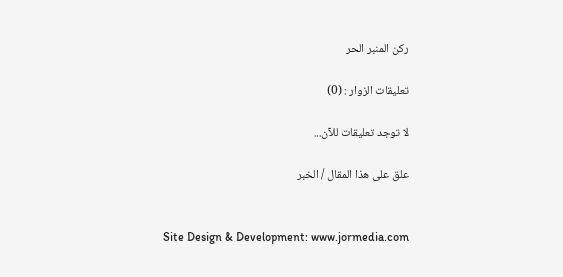ركن المنبر الحر

تعليقات الزوار : (0)

لا توجد تعليقات للآن...

علق على هذا المقال / الخبر


Site Design & Development: www.jormedia.com